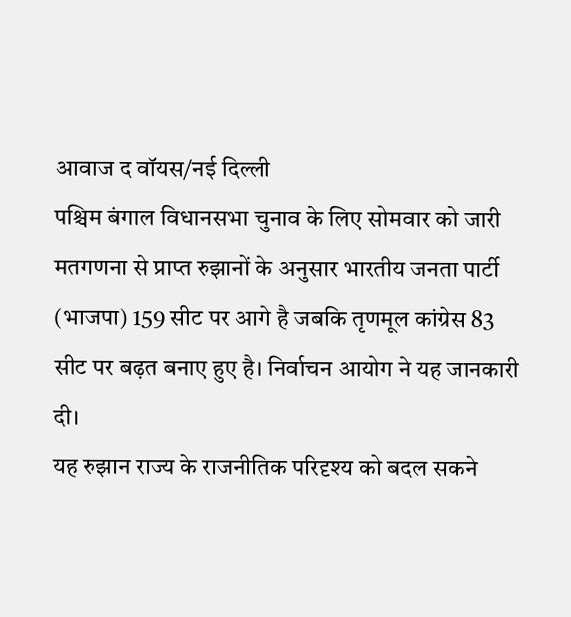आवाज द वॉयस/नई दिल्ली
पश्चिम बंगाल विधानसभा चुनाव के लिए सोमवार को जारी मतगणना से प्राप्त रुझानों के अनुसार भारतीय जनता पार्टी (भाजपा) 159 सीट पर आगे है जबकि तृणमूल कांग्रेस 83 सीट पर बढ़त बनाए हुए है। निर्वाचन आयोग ने यह जानकारी दी।
यह रुझान राज्य के राजनीतिक परिदृश्य को बदल सकने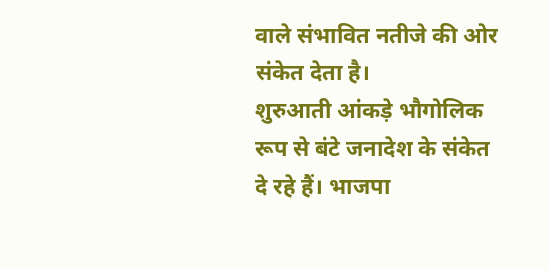वाले संभावित नतीजे की ओर संकेत देता है।
शुरुआती आंकड़े भौगोलिक रूप से बंटे जनादेश के संकेत दे रहे हैं। भाजपा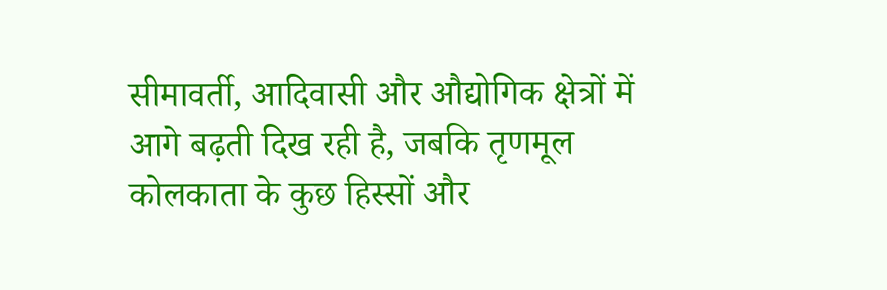सीमावर्ती, आदिवासी और औद्योगिक क्षेत्रों में आगे बढ़ती दिख रही है, जबकि तृणमूल कोलकाता के कुछ हिस्सों और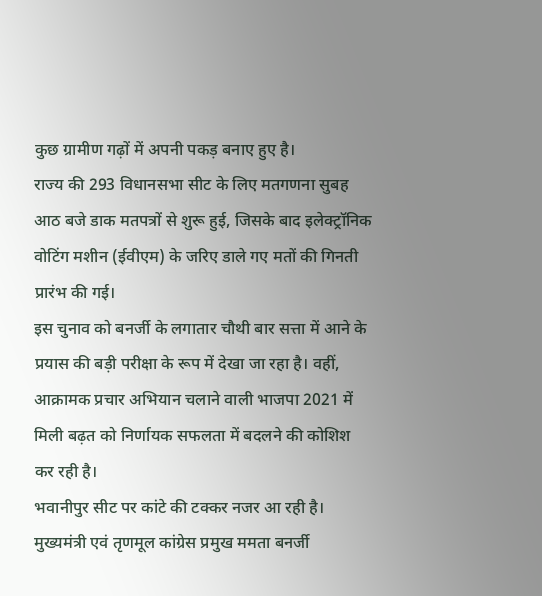कुछ ग्रामीण गढ़ों में अपनी पकड़ बनाए हुए है।
राज्य की 293 विधानसभा सीट के लिए मतगणना सुबह आठ बजे डाक मतपत्रों से शुरू हुई, जिसके बाद इलेक्ट्रॉनिक वोटिंग मशीन (ईवीएम) के जरिए डाले गए मतों की गिनती प्रारंभ की गई।
इस चुनाव को बनर्जी के लगातार चौथी बार सत्ता में आने के प्रयास की बड़ी परीक्षा के रूप में देखा जा रहा है। वहीं, आक्रामक प्रचार अभियान चलाने वाली भाजपा 2021 में मिली बढ़त को निर्णायक सफलता में बदलने की कोशिश कर रही है।
भवानीपुर सीट पर कांटे की टक्कर नजर आ रही है। मुख्यमंत्री एवं तृणमूल कांग्रेस प्रमुख ममता बनर्जी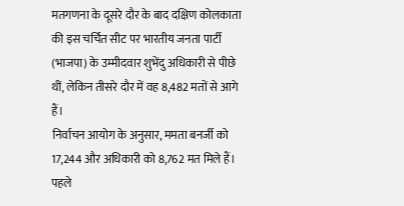मतगणना के दूसरे दौर के बाद दक्षिण कोलकाता की इस चर्चित सीट पर भारतीय जनता पार्टी (भाजपा) के उम्मीदवार शुभेंदु अधिकारी से पीछे थीं, लेकिन तीसरे दौर में वह 8,482 मतों से आगे हैं।
निर्वाचन आयोग के अनुसार, ममता बनर्जी को 17,244 और अधिकारी को 8,762 मत मिले हैं।
पहले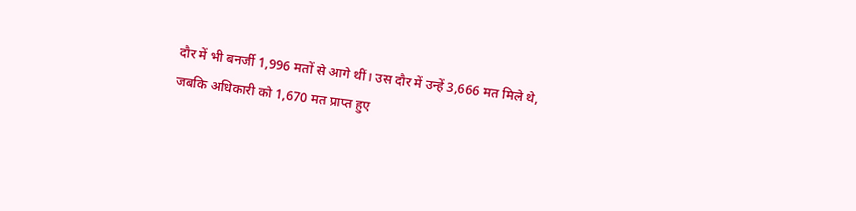दौर में भी बनर्जी 1,996 मतों से आगे थीं। उस दौर में उन्हें 3,666 मत मिले थे, जबकि अधिकारी को 1,670 मत प्राप्त हुए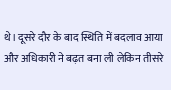थे। दूसरे दौर के बाद स्थिति में बदलाव आया और अधिकारी ने बढ़त बना ली लेकिन तीसरे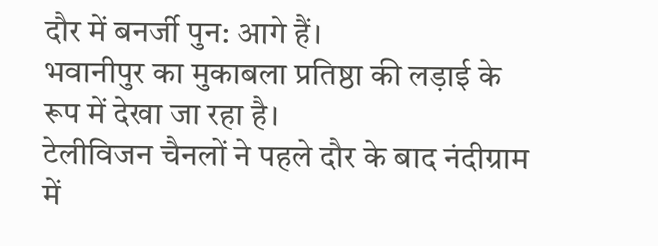दौर में बनर्जी पुन: आगे हैं।
भवानीपुर का मुकाबला प्रतिष्ठा की लड़ाई के रूप में देखा जा रहा है।
टेलीविजन चैनलों ने पहले दौर के बाद नंदीग्राम में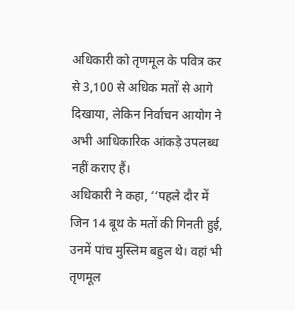अधिकारी को तृणमूल के पवित्र कर से 3,100 से अधिक मतों से आगे दिखाया, लेकिन निर्वाचन आयोग ने अभी आधिकारिक आंकड़े उपलब्ध नहीं कराए हैं।
अधिकारी ने कहा, ‘‘पहले दौर में जिन 14 बूथ के मतों की गिनती हुई, उनमें पांच मुस्लिम बहुल थे। वहां भी तृणमूल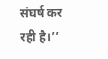संघर्ष कर रही है।’’